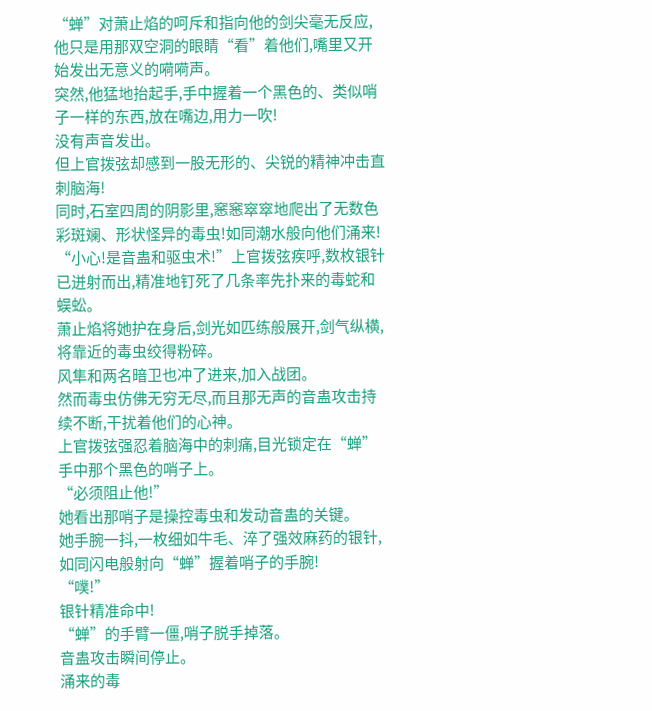“蝉”对萧止焰的呵斥和指向他的剑尖毫无反应,他只是用那双空洞的眼睛“看”着他们,嘴里又开始发出无意义的嗬嗬声。
突然,他猛地抬起手,手中握着一个黑色的、类似哨子一样的东西,放在嘴边,用力一吹!
没有声音发出。
但上官拨弦却感到一股无形的、尖锐的精神冲击直刺脑海!
同时,石室四周的阴影里,窸窸窣窣地爬出了无数色彩斑斓、形状怪异的毒虫!如同潮水般向他们涌来!
“小心!是音蛊和驱虫术!”上官拨弦疾呼,数枚银针已迸射而出,精准地钉死了几条率先扑来的毒蛇和蜈蚣。
萧止焰将她护在身后,剑光如匹练般展开,剑气纵横,将靠近的毒虫绞得粉碎。
风隼和两名暗卫也冲了进来,加入战团。
然而毒虫仿佛无穷无尽,而且那无声的音蛊攻击持续不断,干扰着他们的心神。
上官拨弦强忍着脑海中的刺痛,目光锁定在“蝉”手中那个黑色的哨子上。
“必须阻止他!”
她看出那哨子是操控毒虫和发动音蛊的关键。
她手腕一抖,一枚细如牛毛、淬了强效麻药的银针,如同闪电般射向“蝉”握着哨子的手腕!
“噗!”
银针精准命中!
“蝉”的手臂一僵,哨子脱手掉落。
音蛊攻击瞬间停止。
涌来的毒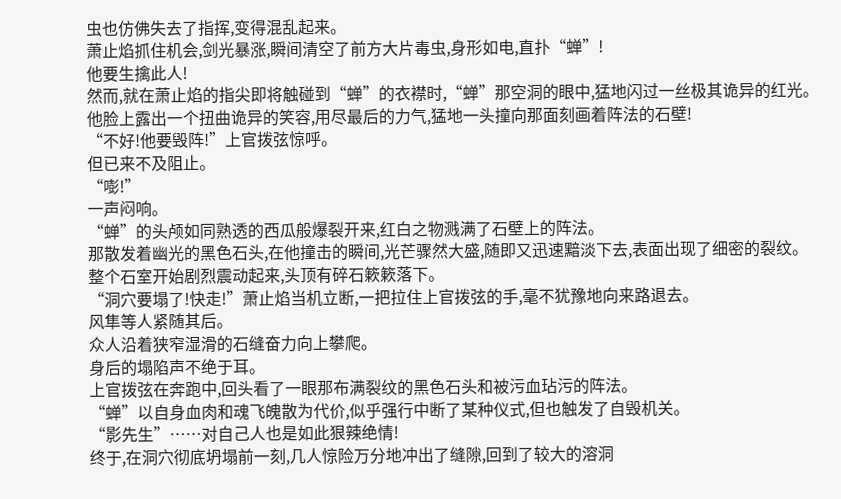虫也仿佛失去了指挥,变得混乱起来。
萧止焰抓住机会,剑光暴涨,瞬间清空了前方大片毒虫,身形如电,直扑“蝉”!
他要生擒此人!
然而,就在萧止焰的指尖即将触碰到“蝉”的衣襟时,“蝉”那空洞的眼中,猛地闪过一丝极其诡异的红光。
他脸上露出一个扭曲诡异的笑容,用尽最后的力气,猛地一头撞向那面刻画着阵法的石壁!
“不好!他要毁阵!”上官拨弦惊呼。
但已来不及阻止。
“嘭!”
一声闷响。
“蝉”的头颅如同熟透的西瓜般爆裂开来,红白之物溅满了石壁上的阵法。
那散发着幽光的黑色石头,在他撞击的瞬间,光芒骤然大盛,随即又迅速黯淡下去,表面出现了细密的裂纹。
整个石室开始剧烈震动起来,头顶有碎石簌簌落下。
“洞穴要塌了!快走!”萧止焰当机立断,一把拉住上官拨弦的手,毫不犹豫地向来路退去。
风隼等人紧随其后。
众人沿着狭窄湿滑的石缝奋力向上攀爬。
身后的塌陷声不绝于耳。
上官拨弦在奔跑中,回头看了一眼那布满裂纹的黑色石头和被污血玷污的阵法。
“蝉”以自身血肉和魂飞魄散为代价,似乎强行中断了某种仪式,但也触发了自毁机关。
“影先生”……对自己人也是如此狠辣绝情!
终于,在洞穴彻底坍塌前一刻,几人惊险万分地冲出了缝隙,回到了较大的溶洞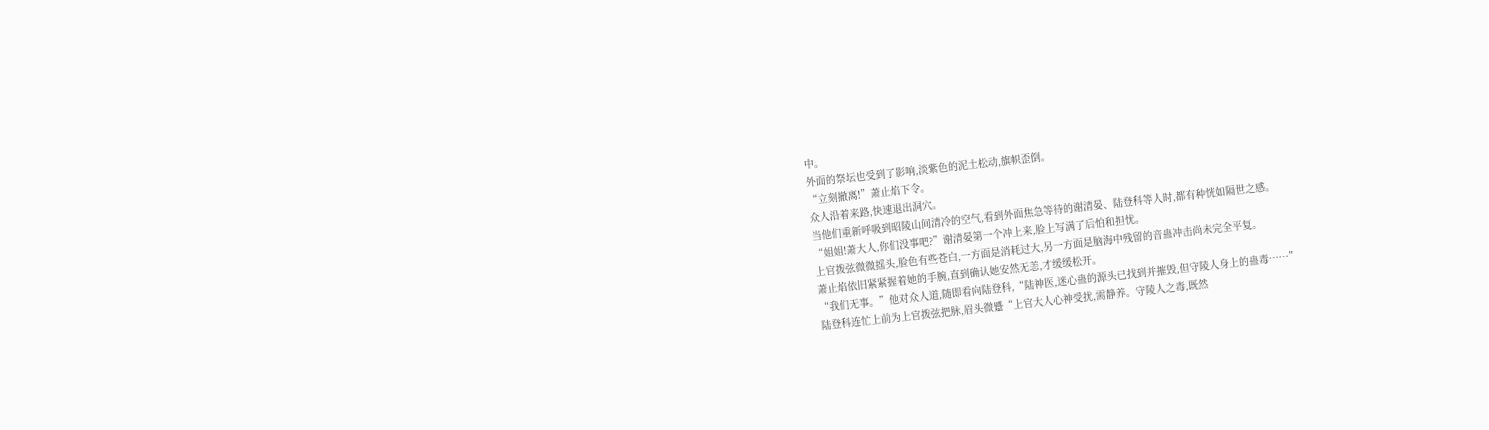中。
外面的祭坛也受到了影响,淡紫色的泥土松动,旗帜歪倒。
“立刻撤离!”萧止焰下令。
众人沿着来路,快速退出洞穴。
当他们重新呼吸到昭陵山间清冷的空气,看到外面焦急等待的谢清晏、陆登科等人时,都有种恍如隔世之感。
“姐姐!萧大人,你们没事吧?”谢清晏第一个冲上来,脸上写满了后怕和担忧。
上官拨弦微微摇头,脸色有些苍白,一方面是消耗过大,另一方面是脑海中残留的音蛊冲击尚未完全平复。
萧止焰依旧紧紧握着她的手腕,直到确认她安然无恙,才缓缓松开。
“我们无事。”他对众人道,随即看向陆登科,“陆神医,迷心蛊的源头已找到并摧毁,但守陵人身上的蛊毒……”
陆登科连忙上前为上官拨弦把脉,眉头微蹙“上官大人心神受扰,需静养。守陵人之毒,既然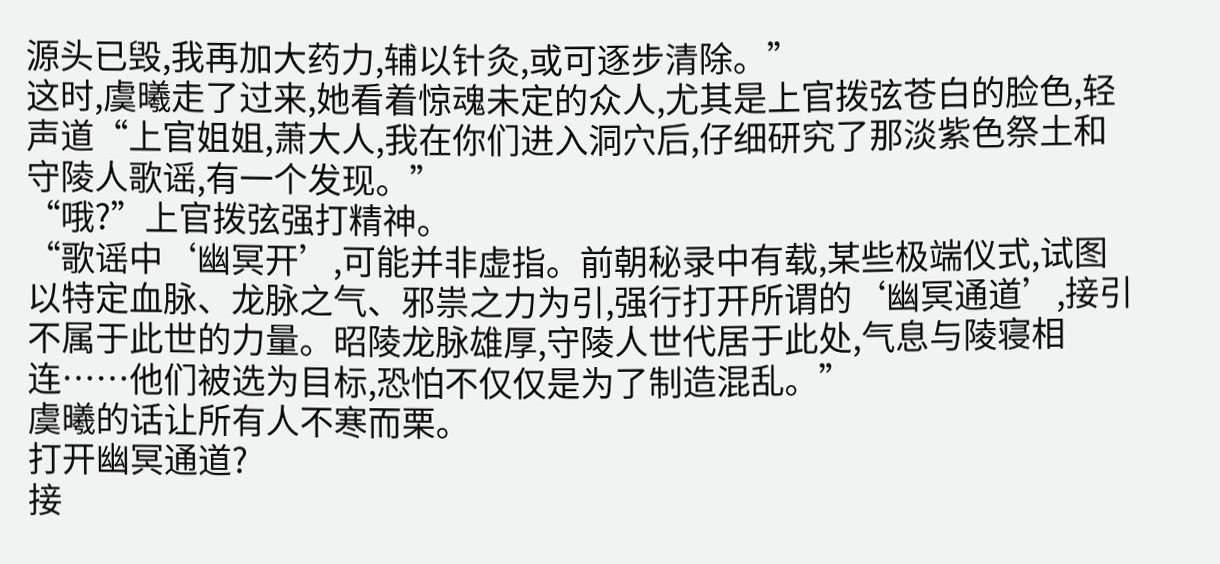源头已毁,我再加大药力,辅以针灸,或可逐步清除。”
这时,虞曦走了过来,她看着惊魂未定的众人,尤其是上官拨弦苍白的脸色,轻声道“上官姐姐,萧大人,我在你们进入洞穴后,仔细研究了那淡紫色祭土和守陵人歌谣,有一个发现。”
“哦?”上官拨弦强打精神。
“歌谣中‘幽冥开’,可能并非虚指。前朝秘录中有载,某些极端仪式,试图以特定血脉、龙脉之气、邪祟之力为引,强行打开所谓的‘幽冥通道’,接引不属于此世的力量。昭陵龙脉雄厚,守陵人世代居于此处,气息与陵寝相连……他们被选为目标,恐怕不仅仅是为了制造混乱。”
虞曦的话让所有人不寒而栗。
打开幽冥通道?
接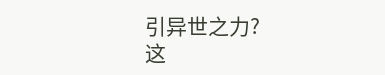引异世之力?
这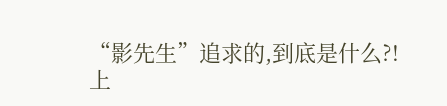“影先生”追求的,到底是什么?!
上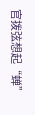官拨弦想起“蝉”